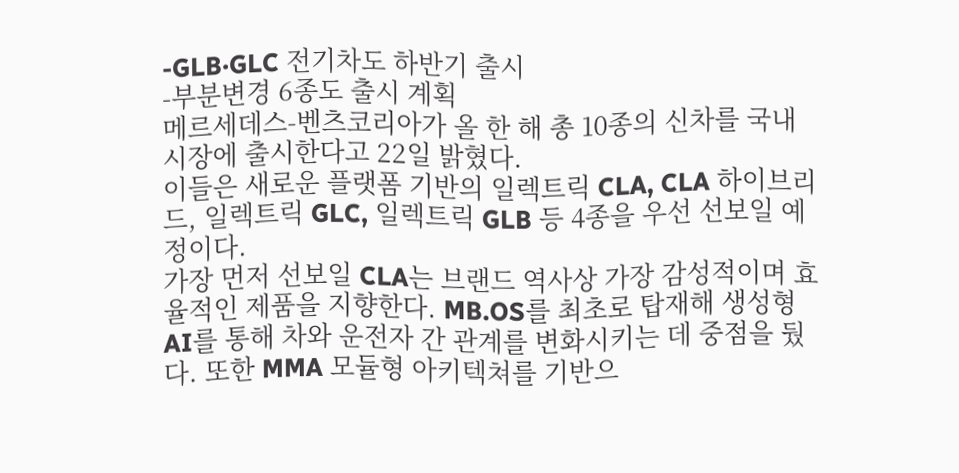-GLB·GLC 전기차도 하반기 출시
-부분변경 6종도 출시 계획
메르세데스-벤츠코리아가 올 한 해 총 10종의 신차를 국내 시장에 출시한다고 22일 밝혔다.
이들은 새로운 플랫폼 기반의 일렉트릭 CLA, CLA 하이브리드, 일렉트릭 GLC, 일렉트릭 GLB 등 4종을 우선 선보일 예정이다.
가장 먼저 선보일 CLA는 브랜드 역사상 가장 감성적이며 효율적인 제품을 지향한다. MB.OS를 최초로 탑재해 생성형 AI를 통해 차와 운전자 간 관계를 변화시키는 데 중점을 뒀다. 또한 MMA 모듈형 아키텍쳐를 기반으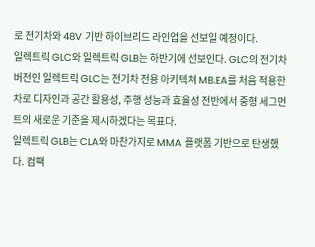로 전기차와 48V 기반 하이브리드 라인업을 선보일 예정이다.
일렉트릭 GLC와 일렉트릭 GLB는 하반기에 선보인다. GLC의 전기차 버전인 일렉트릭 GLC는 전기차 전용 아키텍쳐 MB.EA를 처음 적용한 차로 디자인과 공간 활용성, 주행 성능과 효율성 전반에서 중형 세그먼트의 새로운 기준을 제시하겠다는 목표다.
일렉트릭 GLB는 CLA와 마찬가지로 MMA 플랫폼 기반으로 탄생했다. 컴팩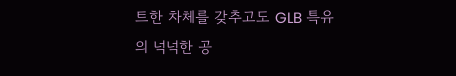트한 차체를 갖추고도 GLB 특유의 넉넉한 공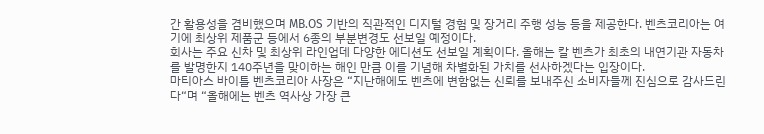간 활용성을 겸비했으며 MB.OS 기반의 직관적인 디지털 경험 및 장거리 주행 성능 등을 제공한다. 벤츠코리아는 여기에 최상위 제품군 등에서 6종의 부분변경도 선보일 예정이다.
회사는 주요 신차 및 최상위 라인업데 다양한 에디션도 선보일 계획이다. 올해는 칼 벤츠가 최초의 내연기관 자동차를 발명한지 140주년을 맞이하는 해인 만큼 이를 기념해 차별화된 가치를 선사하겠다는 입장이다.
마티아스 바이틀 벤츠코리아 사장은 “지난해에도 벤츠에 변함없는 신뢰를 보내주신 소비자들께 진심으로 감사드린다“며 “올해에는 벤츠 역사상 가장 큰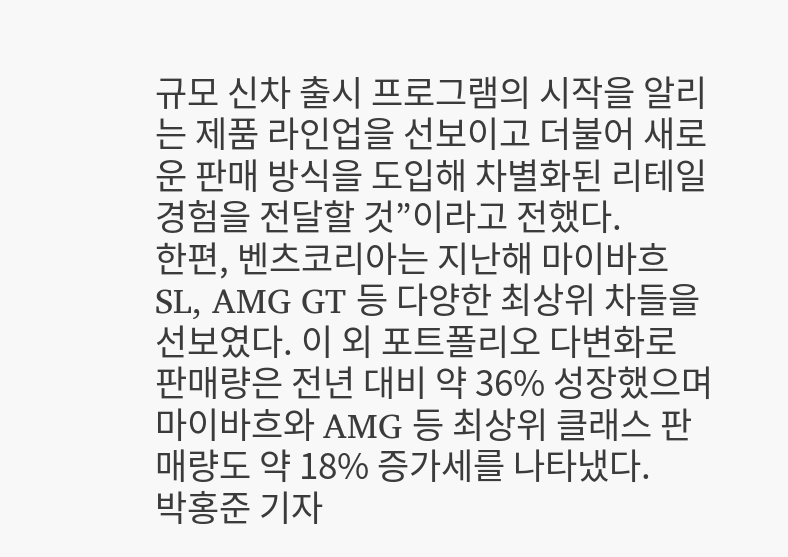규모 신차 출시 프로그램의 시작을 알리는 제품 라인업을 선보이고 더불어 새로운 판매 방식을 도입해 차별화된 리테일 경험을 전달할 것”이라고 전했다.
한편, 벤츠코리아는 지난해 마이바흐 SL, AMG GT 등 다양한 최상위 차들을 선보였다. 이 외 포트폴리오 다변화로 판매량은 전년 대비 약 36% 성장했으며 마이바흐와 AMG 등 최상위 클래스 판매량도 약 18% 증가세를 나타냈다.
박홍준 기자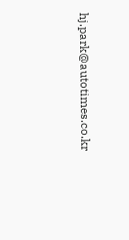hj.park@autotimes.co.kr